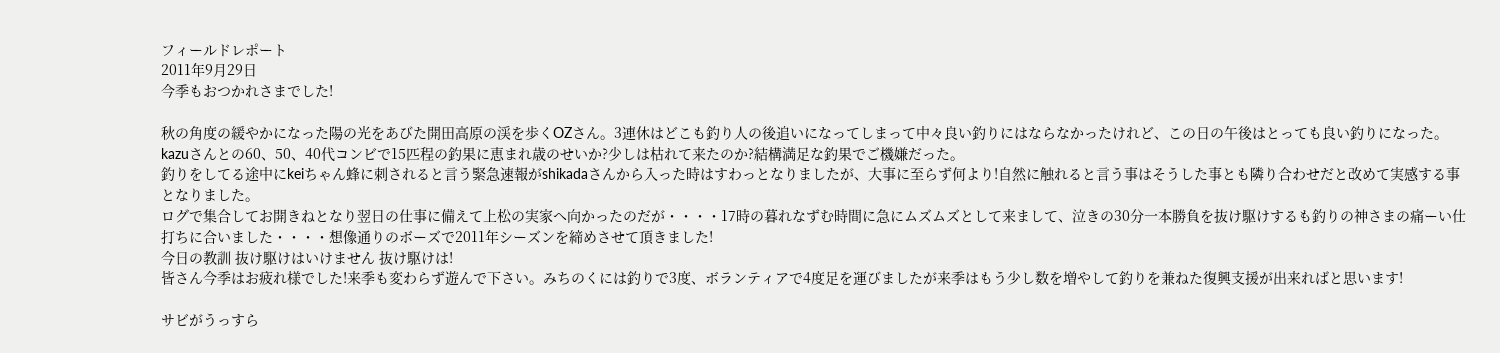フィールドレポート
2011年9月29日
今季もおつかれさまでした!

秋の角度の緩やかになった陽の光をあびた開田高原の渓を歩くOZさん。3連休はどこも釣り人の後追いになってしまって中々良い釣りにはならなかったけれど、この日の午後はとっても良い釣りになった。kazuさんとの60、50、40代コンビで15匹程の釣果に恵まれ歳のせいか?少しは枯れて来たのか?結構満足な釣果でご機嫌だった。
釣りをしてる途中にkeiちゃん蜂に刺されると言う緊急速報がshikadaさんから入った時はすわっとなりましたが、大事に至らず何より!自然に触れると言う事はそうした事とも隣り合わせだと改めて実感する事となりました。
ログで集合してお開きねとなり翌日の仕事に備えて上松の実家へ向かったのだが・・・・17時の暮れなずむ時間に急にムズムズとして来まして、泣きの30分一本勝負を抜け駆けするも釣りの神さまの痛ーい仕打ちに合いました・・・・想像通りのボーズで2011年シーズンを締めさせて頂きました!
今日の教訓 抜け駆けはいけません 抜け駆けは!
皆さん今季はお疲れ様でした!来季も変わらず遊んで下さい。みちのくには釣りで3度、ボランティアで4度足を運びましたが来季はもう少し数を増やして釣りを兼ねた復興支援が出来ればと思います!

サビがうっすら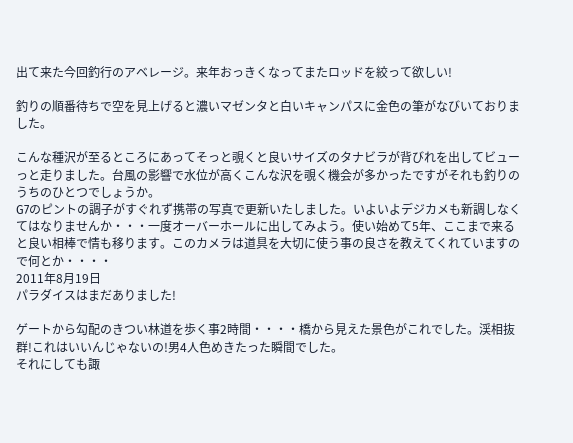出て来た今回釣行のアベレージ。来年おっきくなってまたロッドを絞って欲しい!

釣りの順番待ちで空を見上げると濃いマゼンタと白いキャンパスに金色の筆がなびいておりました。

こんな種沢が至るところにあってそっと覗くと良いサイズのタナビラが背びれを出してビューっと走りました。台風の影響で水位が高くこんな沢を覗く機会が多かったですがそれも釣りのうちのひとつでしょうか。
G7のピントの調子がすぐれず携帯の写真で更新いたしました。いよいよデジカメも新調しなくてはなりませんか・・・一度オーバーホールに出してみよう。使い始めて5年、ここまで来ると良い相棒で情も移ります。このカメラは道具を大切に使う事の良さを教えてくれていますので何とか・・・・
2011年8月19日
パラダイスはまだありました!

ゲートから勾配のきつい林道を歩く事2時間・・・・橋から見えた景色がこれでした。渓相抜群!これはいいんじゃないの!男4人色めきたった瞬間でした。
それにしても諏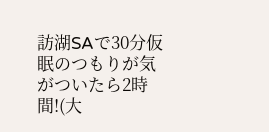訪湖SAで30分仮眠のつもりが気がついたら2時間!(大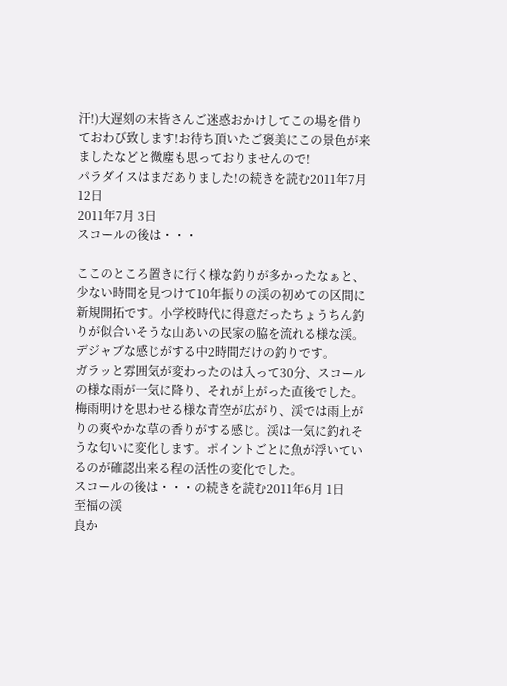汗!)大遅刻の末皆さんご迷惑おかけしてこの場を借りておわび致します!お待ち頂いたご褒美にこの景色が来ましたなどと微塵も思っておりませんので!
パラダイスはまだありました!の続きを読む2011年7月12日
2011年7月 3日
スコールの後は・・・

ここのところ置きに行く様な釣りが多かったなぁと、少ない時間を見つけて10年振りの渓の初めての区間に新規開拓です。小学校時代に得意だったちょうちん釣りが似合いそうな山あいの民家の脇を流れる様な渓。デジャブな感じがする中2時間だけの釣りです。
ガラッと雰囲気が変わったのは入って30分、スコールの様な雨が一気に降り、それが上がった直後でした。梅雨明けを思わせる様な青空が広がり、渓では雨上がりの爽やかな草の香りがする感じ。渓は一気に釣れそうな匂いに変化します。ポイントごとに魚が浮いているのが確認出来る程の活性の変化でした。
スコールの後は・・・の続きを読む2011年6月 1日
至福の渓
良か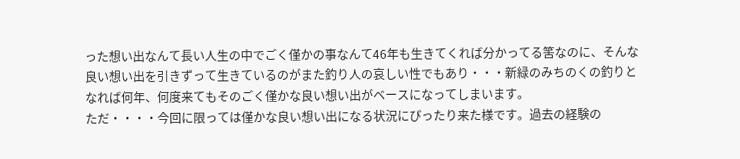った想い出なんて長い人生の中でごく僅かの事なんて46年も生きてくれば分かってる筈なのに、そんな良い想い出を引きずって生きているのがまた釣り人の哀しい性でもあり・・・新緑のみちのくの釣りとなれば何年、何度来てもそのごく僅かな良い想い出がベースになってしまいます。
ただ・・・・今回に限っては僅かな良い想い出になる状況にぴったり来た様です。過去の経験の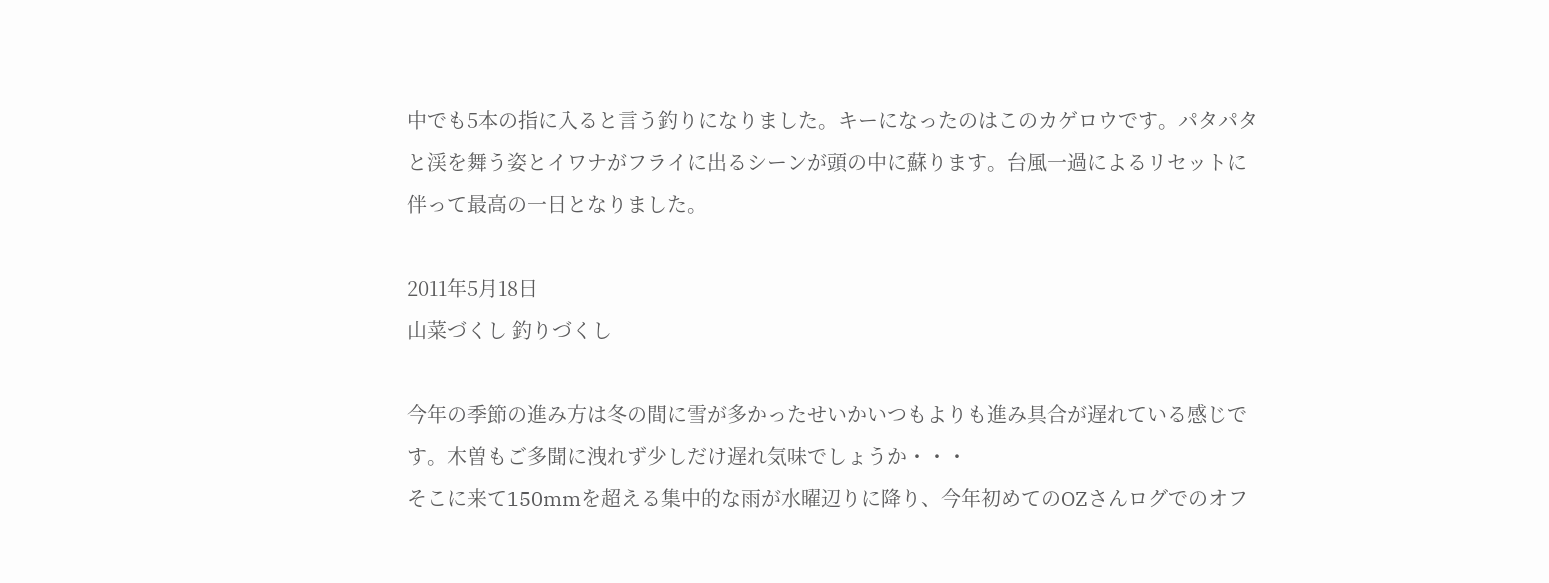中でも5本の指に入ると言う釣りになりました。キーになったのはこのカゲロウです。パタパタと渓を舞う姿とイワナがフライに出るシーンが頭の中に蘇ります。台風一過によるリセットに伴って最高の一日となりました。

2011年5月18日
山菜づくし 釣りづくし

今年の季節の進み方は冬の間に雪が多かったせいかいつもよりも進み具合が遅れている感じです。木曽もご多聞に洩れず少しだけ遅れ気味でしょうか・・・
そこに来て150mmを超える集中的な雨が水曜辺りに降り、今年初めてのOZさんログでのオフ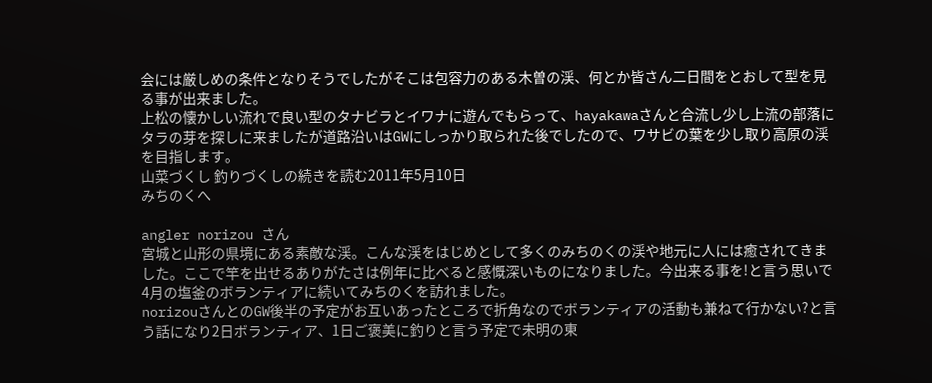会には厳しめの条件となりそうでしたがそこは包容力のある木曽の渓、何とか皆さん二日間をとおして型を見る事が出来ました。
上松の懐かしい流れで良い型のタナビラとイワナに遊んでもらって、hayakawaさんと合流し少し上流の部落にタラの芽を探しに来ましたが道路沿いはGWにしっかり取られた後でしたので、ワサビの葉を少し取り高原の渓を目指します。
山菜づくし 釣りづくしの続きを読む2011年5月10日
みちのくへ

angler norizou さん
宮城と山形の県境にある素敵な渓。こんな渓をはじめとして多くのみちのくの渓や地元に人には癒されてきました。ここで竿を出せるありがたさは例年に比べると感慨深いものになりました。今出来る事を!と言う思いで4月の塩釜のボランティアに続いてみちのくを訪れました。
norizouさんとのGW後半の予定がお互いあったところで折角なのでボランティアの活動も兼ねて行かない?と言う話になり2日ボランティア、1日ご褒美に釣りと言う予定で未明の東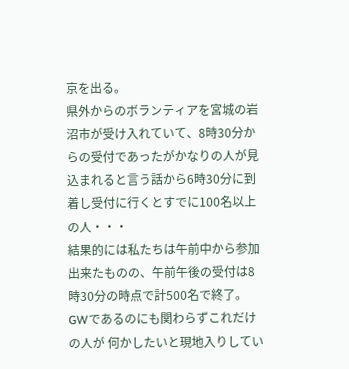京を出る。
県外からのボランティアを宮城の岩沼市が受け入れていて、8時30分からの受付であったがかなりの人が見込まれると言う話から6時30分に到着し受付に行くとすでに100名以上の人・・・
結果的には私たちは午前中から参加出来たものの、午前午後の受付は8時30分の時点で計500名で終了。GWであるのにも関わらずこれだけの人が 何かしたいと現地入りしてい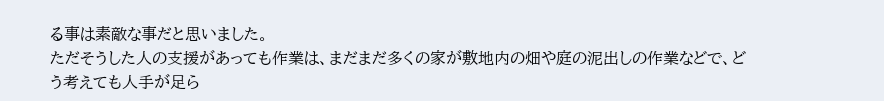る事は素敵な事だと思いました。
ただそうした人の支援があっても作業は、まだまだ多くの家が敷地内の畑や庭の泥出しの作業などで、どう考えても人手が足ら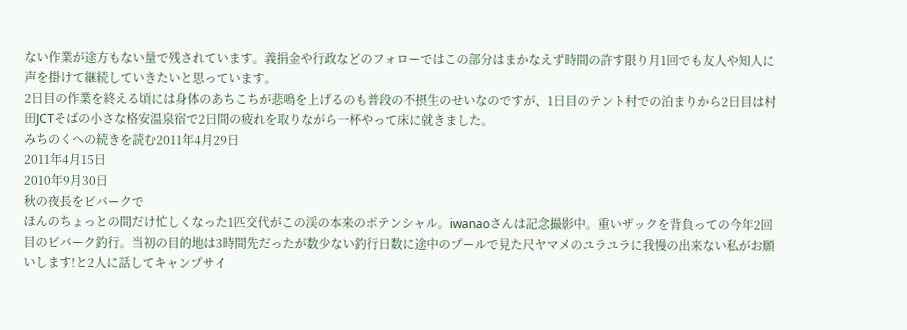ない作業が途方もない量で残されています。義捐金や行政などのフォローではこの部分はまかなえず時間の許す限り月1回でも友人や知人に声を掛けて継続していきたいと思っています。
2日目の作業を終える頃には身体のあちこちが悲鳴を上げるのも普段の不摂生のせいなのですが、1日目のテント村での泊まりから2日目は村田JCTそばの小さな格安温泉宿で2日間の疲れを取りながら一杯やって床に就きました。
みちのくへの続きを読む2011年4月29日
2011年4月15日
2010年9月30日
秋の夜長をビバークで
ほんのちょっとの間だけ忙しくなった1匹交代がこの渓の本来のポテンシャル。iwanaoさんは記念撮影中。重いザックを背負っての今年2回目のビバーク釣行。当初の目的地は3時間先だったが数少ない釣行日数に途中のプールで見た尺ヤマメのユラユラに我慢の出来ない私がお願いします!と2人に話してキャンプサイ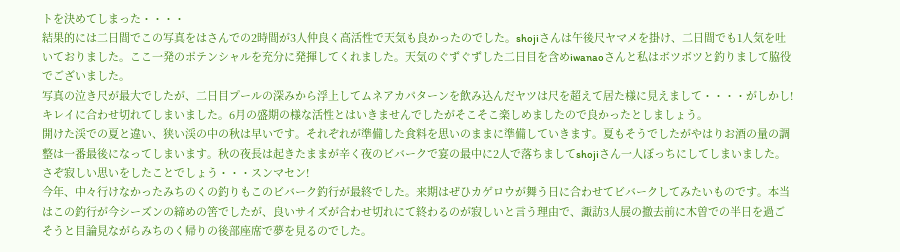トを決めてしまった・・・・
結果的には二日間でこの写真をはさんでの2時間が3人仲良く高活性で天気も良かったのでした。shojiさんは午後尺ヤマメを掛け、二日間でも1人気を吐いておりました。ここ一発のポテンシャルを充分に発揮してくれました。天気のぐずぐずした二日目を含めiwanaoさんと私はボツボツと釣りまして脇役でございました。
写真の泣き尺が最大でしたが、二日目プールの深みから浮上してムネアカパターンを飲み込んだヤツは尺を超えて居た様に見えまして・・・・がしかし!キレイに合わせ切れてしまいました。6月の盛期の様な活性とはいきませんでしたがそこそこ楽しめましたので良かったとしましょう。
開けた渓での夏と違い、狭い渓の中の秋は早いです。それぞれが準備した食料を思いのままに準備していきます。夏もそうでしたがやはりお酒の量の調整は一番最後になってしまいます。秋の夜長は起きたままが辛く夜のビバークで宴の最中に2人で落ちましてshojiさん一人ぼっちにしてしまいました。さぞ寂しい思いをしたことでしょう・・・スンマセン!
今年、中々行けなかったみちのくの釣りもこのビバーク釣行が最終でした。来期はぜひカゲロウが舞う日に合わせてビバークしてみたいものです。本当はこの釣行が今シーズンの締めの筈でしたが、良いサイズが合わせ切れにて終わるのが寂しいと言う理由で、諏訪3人展の撤去前に木曽での半日を過ごそうと目論見ながらみちのく帰りの後部座席で夢を見るのでした。